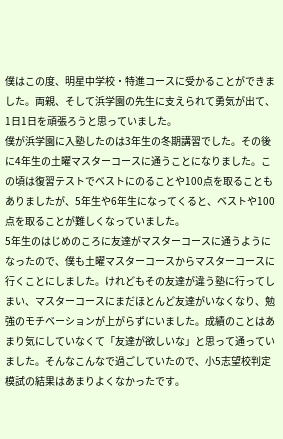僕はこの度、明星中学校・特進コースに受かることができました。両親、そして浜学園の先生に支えられて勇気が出て、1日1日を頑張ろうと思っていました。
僕が浜学園に入塾したのは3年生の冬期講習でした。その後に4年生の土曜マスターコースに通うことになりました。この頃は復習テストでベストにのることや100点を取ることもありましたが、5年生や6年生になってくると、ベストや100点を取ることが難しくなっていました。
5年生のはじめのころに友達がマスターコースに通うようになったので、僕も土曜マスターコースからマスターコースに行くことにしました。けれどもその友達が違う塾に行ってしまい、マスターコースにまだほとんど友達がいなくなり、勉強のモチベーションが上がらずにいました。成績のことはあまり気にしていなくて「友達が欲しいな」と思って通っていました。そんなこんなで過ごしていたので、小5志望校判定模試の結果はあまりよくなかったです。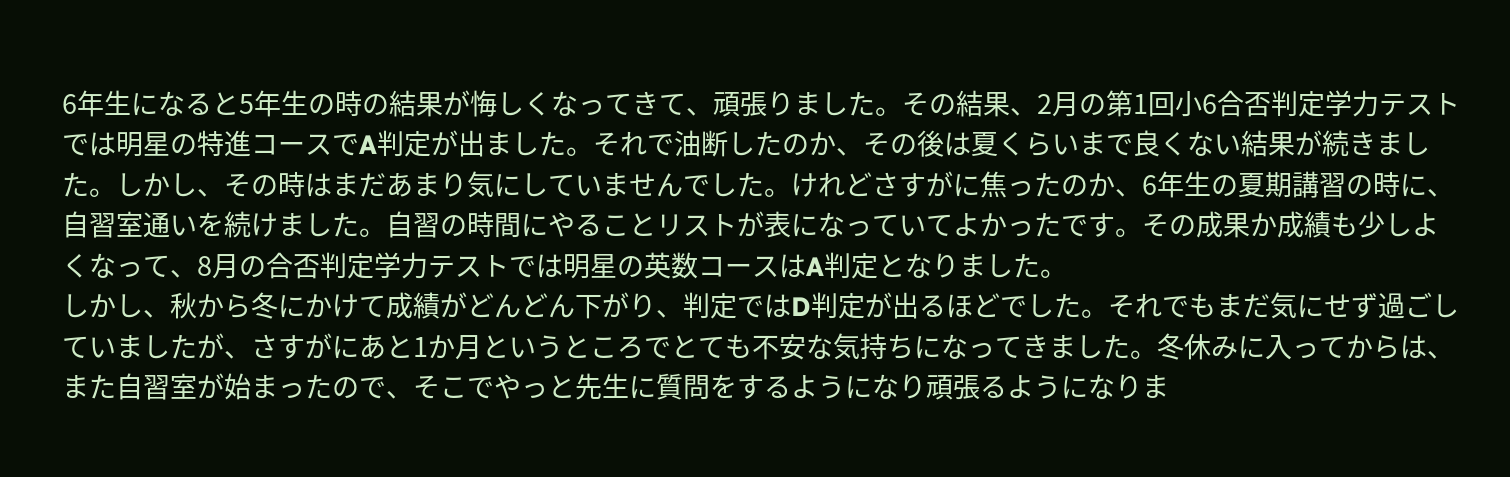6年生になると5年生の時の結果が悔しくなってきて、頑張りました。その結果、2月の第1回小6合否判定学力テストでは明星の特進コースでA判定が出ました。それで油断したのか、その後は夏くらいまで良くない結果が続きました。しかし、その時はまだあまり気にしていませんでした。けれどさすがに焦ったのか、6年生の夏期講習の時に、自習室通いを続けました。自習の時間にやることリストが表になっていてよかったです。その成果か成績も少しよくなって、8月の合否判定学力テストでは明星の英数コースはA判定となりました。
しかし、秋から冬にかけて成績がどんどん下がり、判定ではD判定が出るほどでした。それでもまだ気にせず過ごしていましたが、さすがにあと1か月というところでとても不安な気持ちになってきました。冬休みに入ってからは、また自習室が始まったので、そこでやっと先生に質問をするようになり頑張るようになりま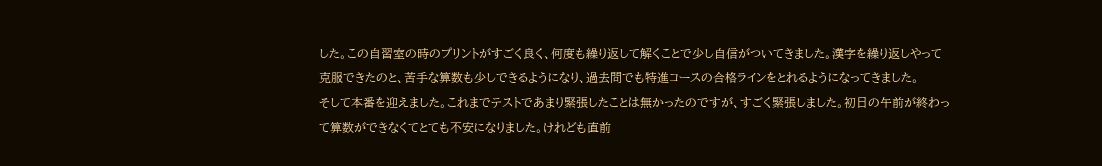した。この自習室の時のプリントがすごく良く、何度も繰り返して解くことで少し自信がついてきました。漢字を繰り返しやって克服できたのと、苦手な算数も少しできるようになり、過去問でも特進コースの合格ラインをとれるようになってきました。
そして本番を迎えました。これまでテストであまり緊張したことは無かったのですが、すごく緊張しました。初日の午前が終わって算数ができなくてとても不安になりました。けれども直前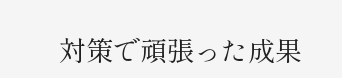対策で頑張った成果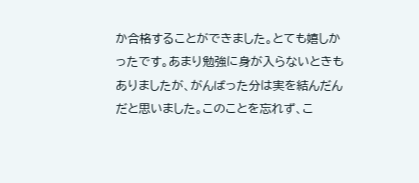か合格することができました。とても嬉しかったです。あまり勉強に身が入らないときもありましたが、がんばった分は実を結んだんだと思いました。このことを忘れず、こ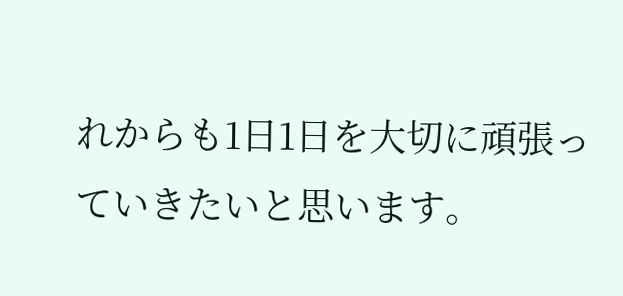れからも1日1日を大切に頑張っていきたいと思います。